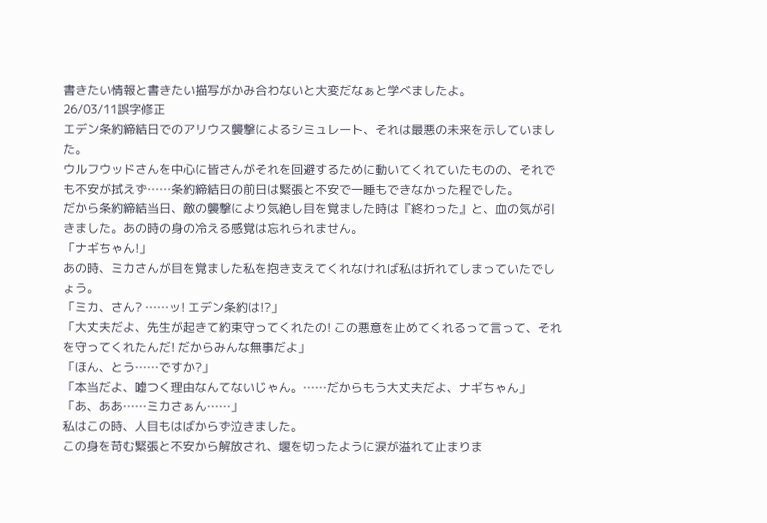書きたい情報と書きたい描写がかみ合わないと大変だなぁと学べましたよ。
26/03/11誤字修正
エデン条約締結日でのアリウス襲撃によるシミュレート、それは最悪の未来を示していました。
ウルフウッドさんを中心に皆さんがそれを回避するために動いてくれていたものの、それでも不安が拭えず……条約締結日の前日は緊張と不安で一睡もできなかった程でした。
だから条約締結当日、敵の襲撃により気絶し目を覚ました時は『終わった』と、血の気が引きました。あの時の身の冷える感覚は忘れられません。
「ナギちゃん!」
あの時、ミカさんが目を覚ました私を抱き支えてくれなければ私は折れてしまっていたでしょう。
「ミカ、さん? ……ッ! エデン条約は!?」
「大丈夫だよ、先生が起きて約束守ってくれたの! この悪意を止めてくれるって言って、それを守ってくれたんだ! だからみんな無事だよ」
「ほん、とう……ですか?」
「本当だよ、嘘つく理由なんてないじゃん。……だからもう大丈夫だよ、ナギちゃん」
「あ、ああ……ミカさぁん……」
私はこの時、人目もはばからず泣きました。
この身を苛む緊張と不安から解放され、堰を切ったように涙が溢れて止まりま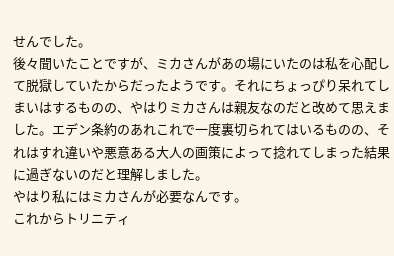せんでした。
後々聞いたことですが、ミカさんがあの場にいたのは私を心配して脱獄していたからだったようです。それにちょっぴり呆れてしまいはするものの、やはりミカさんは親友なのだと改めて思えました。エデン条約のあれこれで一度裏切られてはいるものの、それはすれ違いや悪意ある大人の画策によって捻れてしまった結果に過ぎないのだと理解しました。
やはり私にはミカさんが必要なんです。
これからトリニティ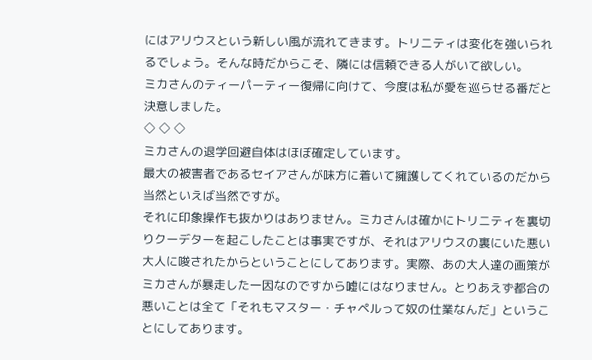にはアリウスという新しい風が流れてきます。トリニティは変化を強いられるでしょう。そんな時だからこそ、隣には信頼できる人がいて欲しい。
ミカさんのティーパーティー復帰に向けて、今度は私が愛を巡らせる番だと決意しました。
◇ ◇ ◇
ミカさんの退学回避自体はほぼ確定しています。
最大の被害者であるセイアさんが味方に着いて擁護してくれているのだから当然といえば当然ですが。
それに印象操作も抜かりはありません。ミカさんは確かにトリニティを裏切りクーデターを起こしたことは事実ですが、それはアリウスの裏にいた悪い大人に唆されたからということにしてあります。実際、あの大人達の画策がミカさんが暴走した一因なのですから嘘にはなりません。とりあえず都合の悪いことは全て「それもマスター・チャペルって奴の仕業なんだ」ということにしてあります。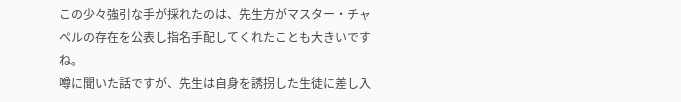この少々強引な手が採れたのは、先生方がマスター・チャペルの存在を公表し指名手配してくれたことも大きいですね。
噂に聞いた話ですが、先生は自身を誘拐した生徒に差し入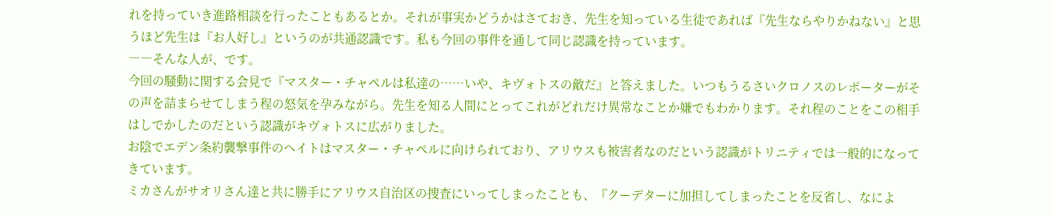れを持っていき進路相談を行ったこともあるとか。それが事実かどうかはさておき、先生を知っている生徒であれば『先生ならやりかねない』と思うほど先生は『お人好し』というのが共通認識です。私も今回の事件を通して同じ認識を持っています。
――そんな人が、です。
今回の騒動に関する会見で『マスター・チャペルは私達の……いや、キヴォトスの敵だ』と答えました。いつもうるさいクロノスのレポーターがその声を詰まらせてしまう程の怒気を孕みながら。先生を知る人間にとってこれがどれだけ異常なことか嫌でもわかります。それ程のことをこの相手はしでかしたのだという認識がキヴォトスに広がりました。
お陰でエデン条約襲撃事件のヘイトはマスター・チャペルに向けられており、アリウスも被害者なのだという認識がトリニティでは一般的になってきています。
ミカさんがサオリさん達と共に勝手にアリウス自治区の捜査にいってしまったことも、『クーデターに加担してしまったことを反省し、なによ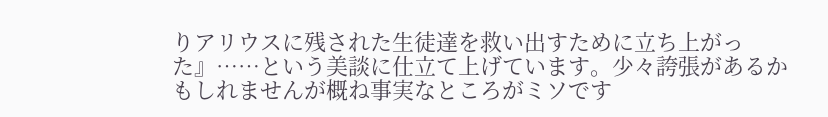りアリウスに残された生徒達を救い出すために立ち上がった』……という美談に仕立て上げています。少々誇張があるかもしれませんが概ね事実なところがミソです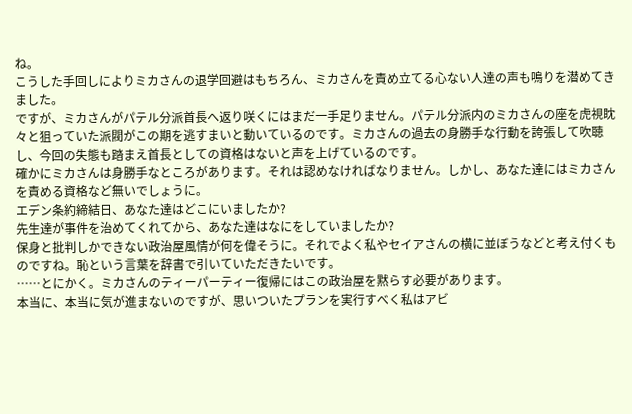ね。
こうした手回しによりミカさんの退学回避はもちろん、ミカさんを責め立てる心ない人達の声も鳴りを潜めてきました。
ですが、ミカさんがパテル分派首長へ返り咲くにはまだ一手足りません。パテル分派内のミカさんの座を虎視眈々と狙っていた派閥がこの期を逃すまいと動いているのです。ミカさんの過去の身勝手な行動を誇張して吹聴し、今回の失態も踏まえ首長としての資格はないと声を上げているのです。
確かにミカさんは身勝手なところがあります。それは認めなければなりません。しかし、あなた達にはミカさんを責める資格など無いでしょうに。
エデン条約締結日、あなた達はどこにいましたか?
先生達が事件を治めてくれてから、あなた達はなにをしていましたか?
保身と批判しかできない政治屋風情が何を偉そうに。それでよく私やセイアさんの横に並ぼうなどと考え付くものですね。恥という言葉を辞書で引いていただきたいです。
……とにかく。ミカさんのティーパーティー復帰にはこの政治屋を黙らす必要があります。
本当に、本当に気が進まないのですが、思いついたプランを実行すべく私はアビ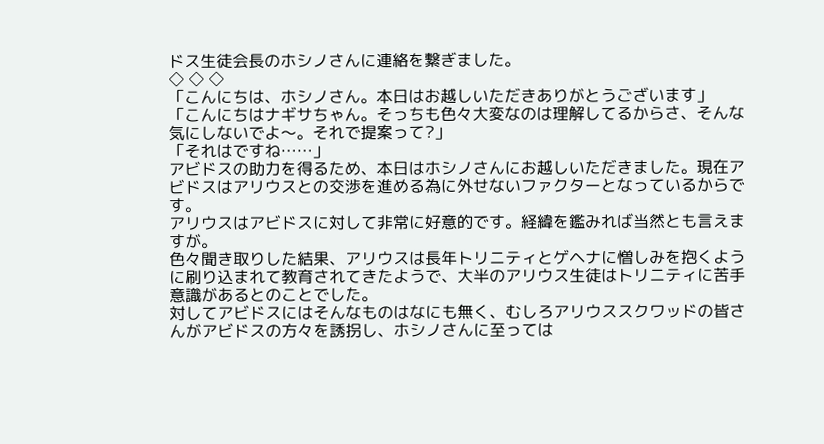ドス生徒会長のホシノさんに連絡を繋ぎました。
◇ ◇ ◇
「こんにちは、ホシノさん。本日はお越しいただきありがとうございます」
「こんにちはナギサちゃん。そっちも色々大変なのは理解してるからさ、そんな気にしないでよ〜。それで提案って?」
「それはですね……」
アビドスの助力を得るため、本日はホシノさんにお越しいただきました。現在アビドスはアリウスとの交渉を進める為に外せないファクターとなっているからです。
アリウスはアビドスに対して非常に好意的です。経緯を鑑みれば当然とも言えますが。
色々聞き取りした結果、アリウスは長年トリニティとゲヘナに憎しみを抱くように刷り込まれて教育されてきたようで、大半のアリウス生徒はトリニティに苦手意識があるとのことでした。
対してアビドスにはそんなものはなにも無く、むしろアリウススクワッドの皆さんがアビドスの方々を誘拐し、ホシノさんに至っては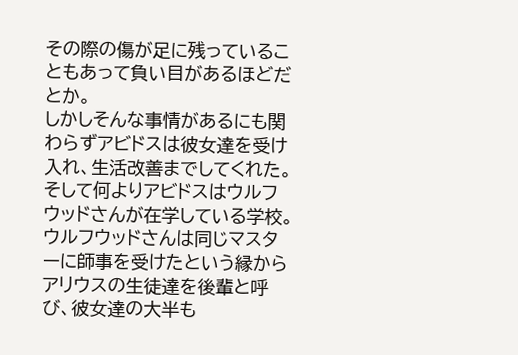その際の傷が足に残っていることもあって負い目があるほどだとか。
しかしそんな事情があるにも関わらずアビドスは彼女達を受け入れ、生活改善までしてくれた。
そして何よりアビドスはウルフウッドさんが在学している学校。ウルフウッドさんは同じマスターに師事を受けたという縁からアリウスの生徒達を後輩と呼び、彼女達の大半も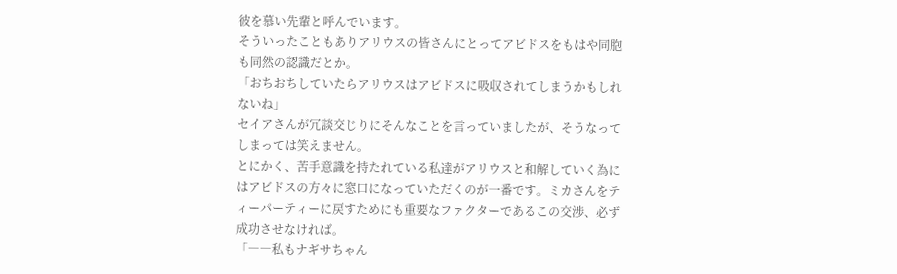彼を慕い先輩と呼んでいます。
そういったこともありアリウスの皆さんにとってアビドスをもはや同胞も同然の認識だとか。
「おちおちしていたらアリウスはアビドスに吸収されてしまうかもしれないね」
セイアさんが冗談交じりにそんなことを言っていましたが、そうなってしまっては笑えません。
とにかく、苦手意識を持たれている私達がアリウスと和解していく為にはアビドスの方々に窓口になっていただくのが一番です。ミカさんをティーパーティーに戻すためにも重要なファクターであるこの交渉、必ず成功させなければ。
「――私もナギサちゃん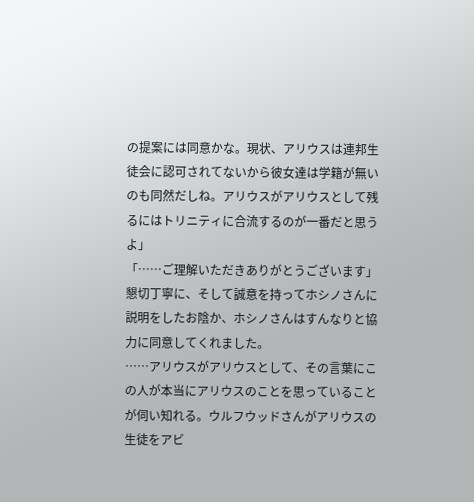の提案には同意かな。現状、アリウスは連邦生徒会に認可されてないから彼女達は学籍が無いのも同然だしね。アリウスがアリウスとして残るにはトリニティに合流するのが一番だと思うよ」
「……ご理解いただきありがとうございます」
懇切丁寧に、そして誠意を持ってホシノさんに説明をしたお陰か、ホシノさんはすんなりと協力に同意してくれました。
……アリウスがアリウスとして、その言葉にこの人が本当にアリウスのことを思っていることが伺い知れる。ウルフウッドさんがアリウスの生徒をアビ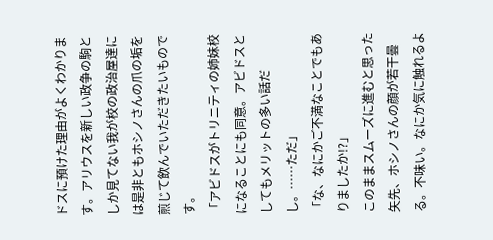ドスに預けた理由がよくわかります。アリウスを新しい政争の駒としか見てない我が校の政治屋達には是非ともホシノさんの爪の垢を煎じて飲んでいただきたいものです。
「アビドスがトリニティの姉妹校になることにも同意。アビドスとしてもメリットの多い話だし。……ただ」
「な、なにかご不満なことでもありましたか!?」
このままスムーズに進むと思った矢先、ホシノさんの顔が若干曇る。不味い。なにか気に触れるよ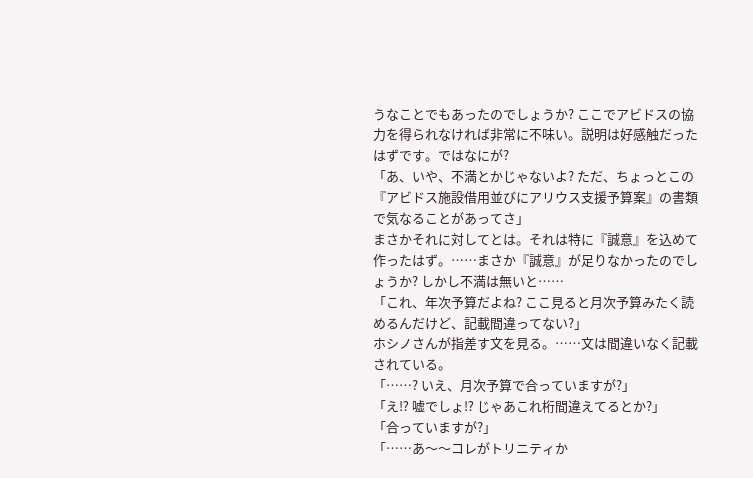うなことでもあったのでしょうか? ここでアビドスの協力を得られなければ非常に不味い。説明は好感触だったはずです。ではなにが?
「あ、いや、不満とかじゃないよ? ただ、ちょっとこの『アビドス施設借用並びにアリウス支援予算案』の書類で気なることがあってさ」
まさかそれに対してとは。それは特に『誠意』を込めて作ったはず。……まさか『誠意』が足りなかったのでしょうか? しかし不満は無いと……
「これ、年次予算だよね? ここ見ると月次予算みたく読めるんだけど、記載間違ってない?」
ホシノさんが指差す文を見る。……文は間違いなく記載されている。
「……? いえ、月次予算で合っていますが?」
「え⁉ 嘘でしょ⁉ じゃあこれ桁間違えてるとか?」
「合っていますが?」
「……あ〜〜コレがトリニティか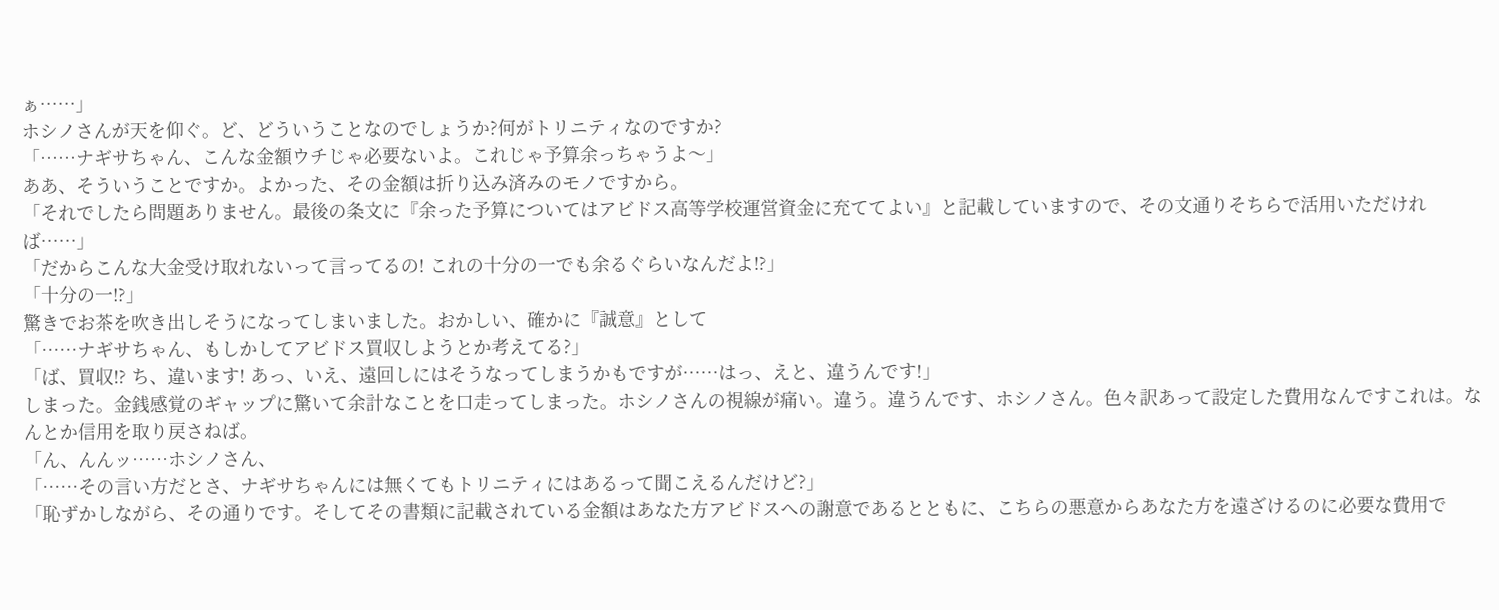ぁ……」
ホシノさんが天を仰ぐ。ど、どういうことなのでしょうか?何がトリニティなのですか?
「……ナギサちゃん、こんな金額ウチじゃ必要ないよ。これじゃ予算余っちゃうよ〜」
ああ、そういうことですか。よかった、その金額は折り込み済みのモノですから。
「それでしたら問題ありません。最後の条文に『余った予算についてはアビドス高等学校運営資金に充ててよい』と記載していますので、その文通りそちらで活用いただければ……」
「だからこんな大金受け取れないって言ってるの! これの十分の一でも余るぐらいなんだよ⁉」
「十分の一⁉」
驚きでお茶を吹き出しそうになってしまいました。おかしい、確かに『誠意』として
「……ナギサちゃん、もしかしてアビドス買収しようとか考えてる?」
「ば、買収⁉ ち、違います! あっ、いえ、遠回しにはそうなってしまうかもですが……はっ、えと、違うんです!」
しまった。金銭感覚のギャップに驚いて余計なことを口走ってしまった。ホシノさんの視線が痛い。違う。違うんです、ホシノさん。色々訳あって設定した費用なんですこれは。なんとか信用を取り戻さねば。
「ん、んんッ……ホシノさん、
「……その言い方だとさ、ナギサちゃんには無くてもトリニティにはあるって聞こえるんだけど?」
「恥ずかしながら、その通りです。そしてその書類に記載されている金額はあなた方アビドスへの謝意であるとともに、こちらの悪意からあなた方を遠ざけるのに必要な費用で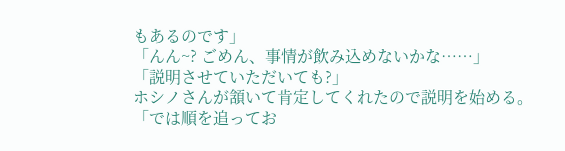もあるのです」
「んん~? ごめん、事情が飲み込めないかな……」
「説明させていただいても?」
ホシノさんが頷いて肯定してくれたので説明を始める。
「では順を追ってお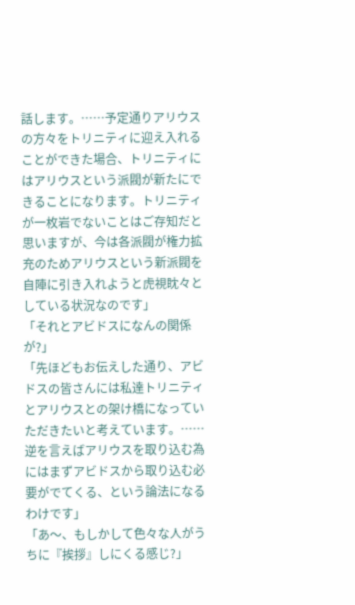話します。……予定通りアリウスの方々をトリニティに迎え入れることができた場合、トリニティにはアリウスという派閥が新たにできることになります。トリニティが一枚岩でないことはご存知だと思いますが、今は各派閥が権力拡充のためアリウスという新派閥を自陣に引き入れようと虎視眈々としている状況なのです」
「それとアビドスになんの関係が?」
「先ほどもお伝えした通り、アビドスの皆さんには私達トリニティとアリウスとの架け橋になっていただきたいと考えています。……逆を言えばアリウスを取り込む為にはまずアビドスから取り込む必要がでてくる、という論法になるわけです」
「あ〜、もしかして色々な人がうちに『挨拶』しにくる感じ?」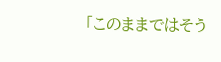「このままではそう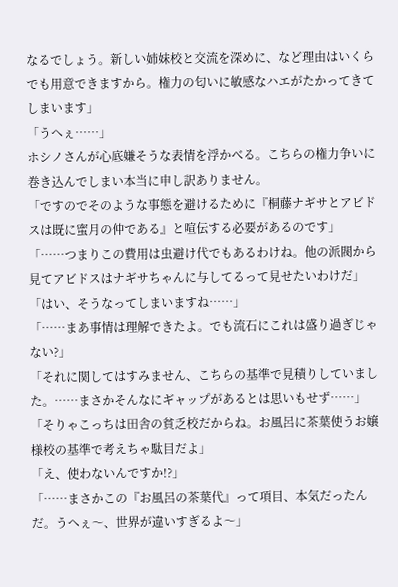なるでしょう。新しい姉妹校と交流を深めに、など理由はいくらでも用意できますから。権力の匂いに敏感なハエがたかってきてしまいます」
「うへぇ……」
ホシノさんが心底嫌そうな表情を浮かべる。こちらの権力争いに巻き込んでしまい本当に申し訳ありません。
「ですのでそのような事態を避けるために『桐藤ナギサとアビドスは既に蜜月の仲である』と喧伝する必要があるのです」
「……つまりこの費用は虫避け代でもあるわけね。他の派閥から見てアビドスはナギサちゃんに与してるって見せたいわけだ」
「はい、そうなってしまいますね……」
「……まあ事情は理解できたよ。でも流石にこれは盛り過ぎじゃない?」
「それに関してはすみません、こちらの基準で見積りしていました。……まさかそんなにギャップがあるとは思いもせず……」
「そりゃこっちは田舎の貧乏校だからね。お風呂に茶葉使うお嬢様校の基準で考えちゃ駄目だよ」
「え、使わないんですか!?」
「……まさかこの『お風呂の茶葉代』って項目、本気だったんだ。うへぇ〜、世界が違いすぎるよ〜」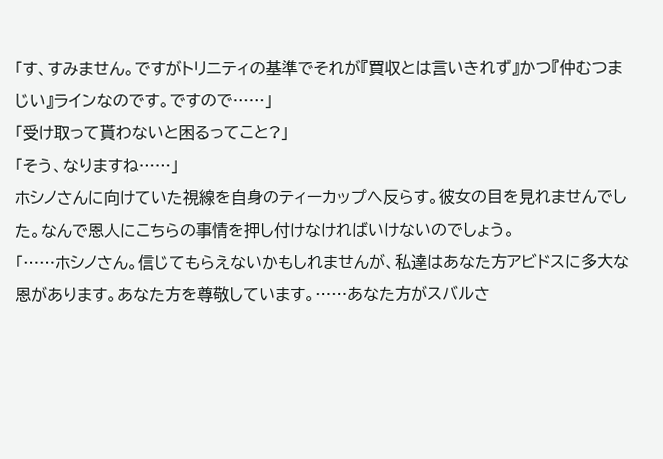「す、すみません。ですがトリニティの基準でそれが『買収とは言いきれず』かつ『仲むつまじい』ラインなのです。ですので……」
「受け取って貰わないと困るってこと?」
「そう、なりますね……」
ホシノさんに向けていた視線を自身のティーカップへ反らす。彼女の目を見れませんでした。なんで恩人にこちらの事情を押し付けなければいけないのでしょう。
「……ホシノさん。信じてもらえないかもしれませんが、私達はあなた方アビドスに多大な恩があります。あなた方を尊敬しています。……あなた方がスバルさ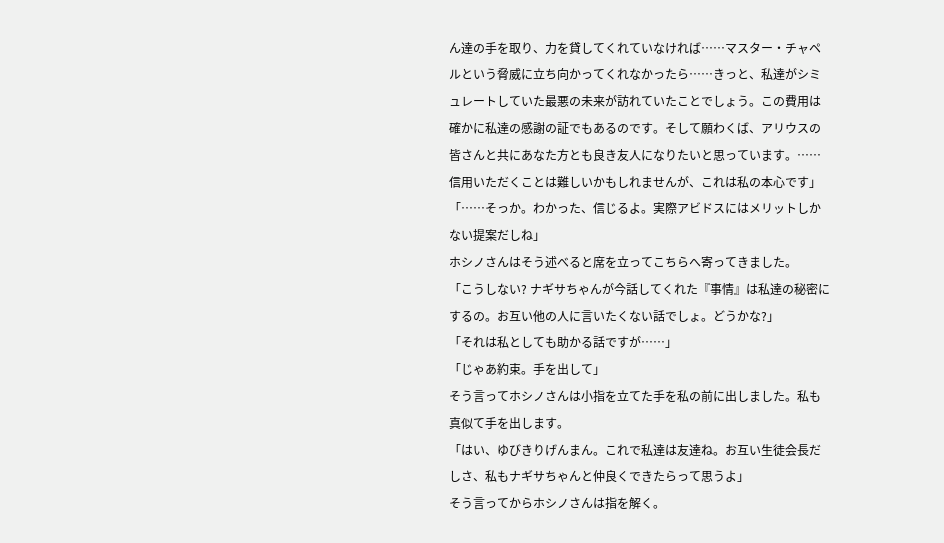ん達の手を取り、力を貸してくれていなければ……マスター・チャペルという脅威に立ち向かってくれなかったら……きっと、私達がシミュレートしていた最悪の未来が訪れていたことでしょう。この費用は確かに私達の感謝の証でもあるのです。そして願わくば、アリウスの皆さんと共にあなた方とも良き友人になりたいと思っています。……信用いただくことは難しいかもしれませんが、これは私の本心です」
「……そっか。わかった、信じるよ。実際アビドスにはメリットしかない提案だしね」
ホシノさんはそう述べると席を立ってこちらへ寄ってきました。
「こうしない? ナギサちゃんが今話してくれた『事情』は私達の秘密にするの。お互い他の人に言いたくない話でしょ。どうかな?」
「それは私としても助かる話ですが……」
「じゃあ約束。手を出して」
そう言ってホシノさんは小指を立てた手を私の前に出しました。私も真似て手を出します。
「はい、ゆびきりげんまん。これで私達は友達ね。お互い生徒会長だしさ、私もナギサちゃんと仲良くできたらって思うよ」
そう言ってからホシノさんは指を解く。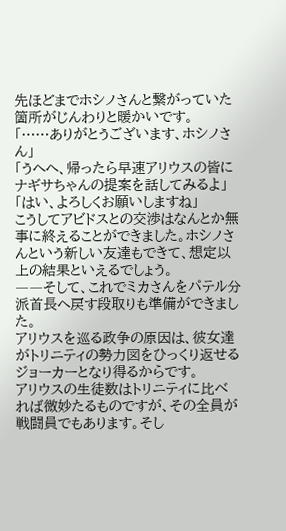先ほどまでホシノさんと繋がっていた箇所がじんわりと暖かいです。
「……ありがとうございます、ホシノさん」
「うへへ、帰ったら早速アリウスの皆にナギサちゃんの提案を話してみるよ」
「はい、よろしくお願いしますね」
こうしてアビドスとの交渉はなんとか無事に終えることができました。ホシノさんという新しい友達もできて、想定以上の結果といえるでしょう。
――そして、これでミカさんをパテル分派首長へ戻す段取りも準備ができました。
アリウスを巡る政争の原因は、彼女達がトリニティの勢力図をひっくり返せるジョーカーとなり得るからです。
アリウスの生徒数はトリニティに比べれば微妙たるものですが、その全員が戦闘員でもあります。そし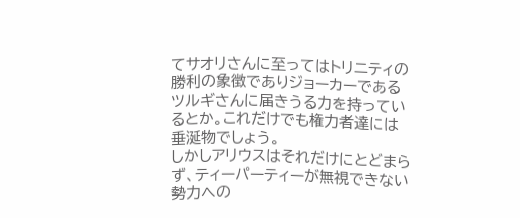てサオリさんに至ってはトリニティの勝利の象徴でありジョーカーであるツルギさんに届きうる力を持っているとか。これだけでも権力者達には垂涎物でしょう。
しかしアリウスはそれだけにとどまらず、ティーパーティーが無視できない勢力への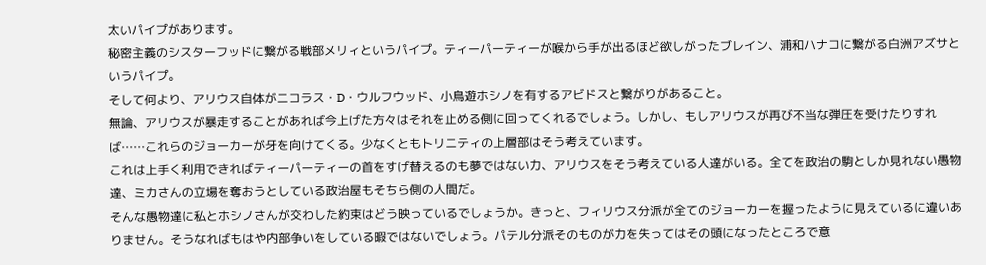太いパイプがあります。
秘密主義のシスターフッドに繋がる戦部メリィというパイプ。ティーパーティーが喉から手が出るほど欲しがったブレイン、浦和ハナコに繋がる白洲アズサというパイプ。
そして何より、アリウス自体がニコラス・D・ウルフウッド、小鳥遊ホシノを有するアビドスと繋がりがあること。
無論、アリウスが暴走することがあれば今上げた方々はそれを止める側に回ってくれるでしょう。しかし、もしアリウスが再び不当な弾圧を受けたりすれば……これらのジョーカーが牙を向けてくる。少なくともトリニティの上層部はそう考えています。
これは上手く利用できればティーパーティーの首をすげ替えるのも夢ではない力、アリウスをそう考えている人達がいる。全てを政治の駒としか見れない愚物達、ミカさんの立場を奪おうとしている政治屋もそちら側の人間だ。
そんな愚物達に私とホシノさんが交わした約束はどう映っているでしょうか。きっと、フィリウス分派が全てのジョーカーを握ったように見えているに違いありません。そうなればもはや内部争いをしている暇ではないでしょう。パテル分派そのものが力を失ってはその頭になったところで意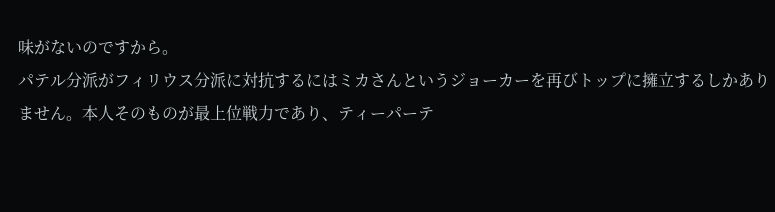味がないのですから。
パテル分派がフィリウス分派に対抗するにはミカさんというジョーカーを再びトップに擁立するしかありません。本人そのものが最上位戦力であり、ティーパーテ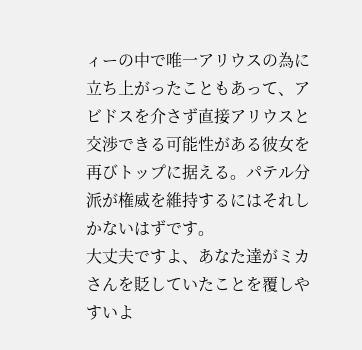ィーの中で唯一アリウスの為に立ち上がったこともあって、アビドスを介さず直接アリウスと交渉できる可能性がある彼女を再びトップに据える。パテル分派が権威を維持するにはそれしかないはずです。
大丈夫ですよ、あなた達がミカさんを貶していたことを覆しやすいよ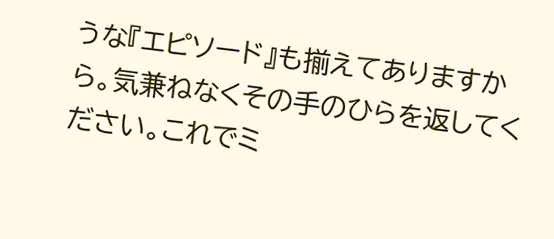うな『エピソード』も揃えてありますから。気兼ねなくその手のひらを返してください。これでミ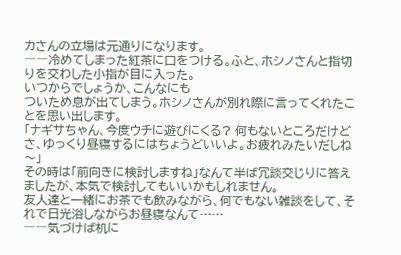カさんの立場は元通りになります。
――冷めてしまった紅茶に口をつける。ふと、ホシノさんと指切りを交わした小指が目に入った。
いつからでしょうか、こんなにも
ついため息が出てしまう。ホシノさんが別れ際に言ってくれたことを思い出します。
「ナギサちゃん、今度ウチに遊びにくる? 何もないところだけどさ、ゆっくり昼寝するにはちょうどいいよ。お疲れみたいだしね〜」
その時は「前向きに検討しますね」なんて半ば冗談交じりに答えましたが、本気で検討してもいいかもしれません。
友人達と一緒にお茶でも飲みながら、何でもない雑談をして、それで日光浴しながらお昼寝なんて……
――気づけば机に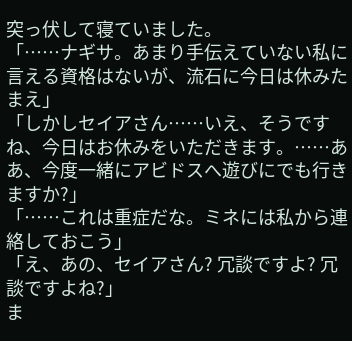突っ伏して寝ていました。
「……ナギサ。あまり手伝えていない私に言える資格はないが、流石に今日は休みたまえ」
「しかしセイアさん……いえ、そうですね、今日はお休みをいただきます。……ああ、今度一緒にアビドスへ遊びにでも行きますか?」
「……これは重症だな。ミネには私から連絡しておこう」
「え、あの、セイアさん? 冗談ですよ? 冗談ですよね?」
ま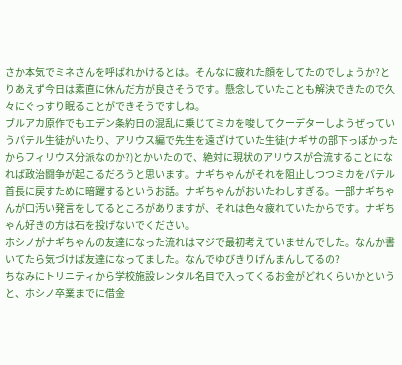さか本気でミネさんを呼ばれかけるとは。そんなに疲れた顔をしてたのでしょうか?とりあえず今日は素直に休んだ方が良さそうです。懸念していたことも解決できたので久々にぐっすり眠ることができそうですしね。
ブルアカ原作でもエデン条約日の混乱に乗じてミカを唆してクーデターしようぜっていうパテル生徒がいたり、アリウス編で先生を遠ざけていた生徒(ナギサの部下っぽかったからフィリウス分派なのか?)とかいたので、絶対に現状のアリウスが合流することになれば政治闘争が起こるだろうと思います。ナギちゃんがそれを阻止しつつミカをパテル首長に戻すために暗躍するというお話。ナギちゃんがおいたわしすぎる。一部ナギちゃんが口汚い発言をしてるところがありますが、それは色々疲れていたからです。ナギちゃん好きの方は石を投げないでください。
ホシノがナギちゃんの友達になった流れはマジで最初考えていませんでした。なんか書いてたら気づけば友達になってました。なんでゆびきりげんまんしてるの?
ちなみにトリニティから学校施設レンタル名目で入ってくるお金がどれくらいかというと、ホシノ卒業までに借金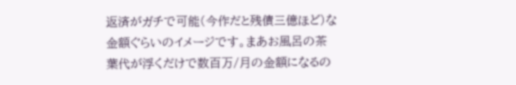返済がガチで可能(今作だと残債三億ほど)な金額ぐらいのイメージです。まあお風呂の茶葉代が浮くだけで数百万/月の金額になるの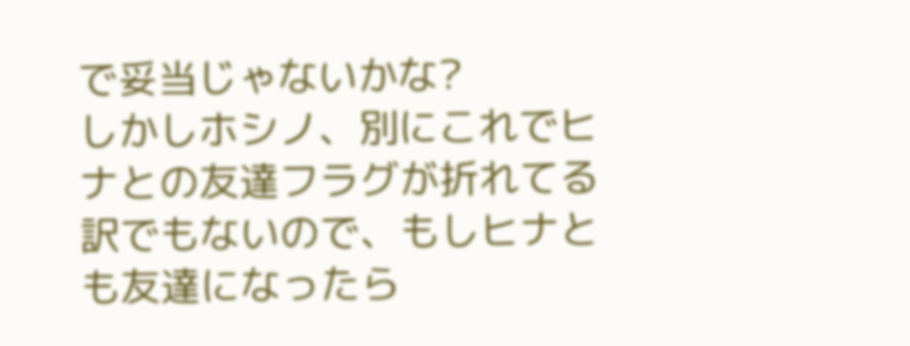で妥当じゃないかな?
しかしホシノ、別にこれでヒナとの友達フラグが折れてる訳でもないので、もしヒナとも友達になったら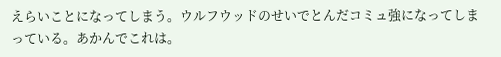えらいことになってしまう。ウルフウッドのせいでとんだコミュ強になってしまっている。あかんでこれは。